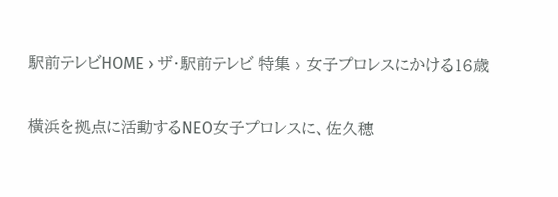駅前テレビHOME › ザ・駅前テレビ 特集 › 女子プロレスにかける16歳

横浜を拠点に活動するNEO女子プロレスに、佐久穂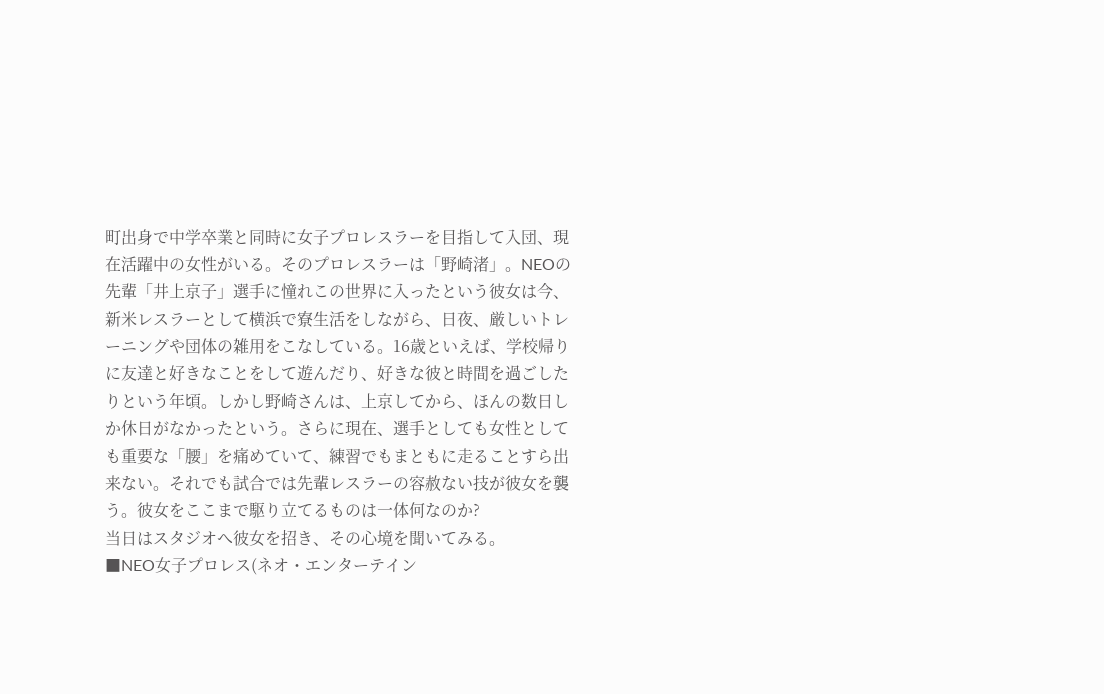町出身で中学卒業と同時に女子プロレスラーを目指して入団、現在活躍中の女性がいる。そのプロレスラーは「野崎渚」。NEOの先輩「井上京子」選手に憧れこの世界に入ったという彼女は今、新米レスラーとして横浜で寮生活をしながら、日夜、厳しいトレーニングや団体の雑用をこなしている。16歳といえば、学校帰りに友達と好きなことをして遊んだり、好きな彼と時間を過ごしたりという年頃。しかし野崎さんは、上京してから、ほんの数日しか休日がなかったという。さらに現在、選手としても女性としても重要な「腰」を痛めていて、練習でもまともに走ることすら出来ない。それでも試合では先輩レスラーの容赦ない技が彼女を襲う。彼女をここまで駆り立てるものは一体何なのか?
当日はスタジオへ彼女を招き、その心境を聞いてみる。
■NEO女子プロレス(ネオ・エンターテイン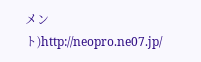メント)http://neopro.ne07.jp/